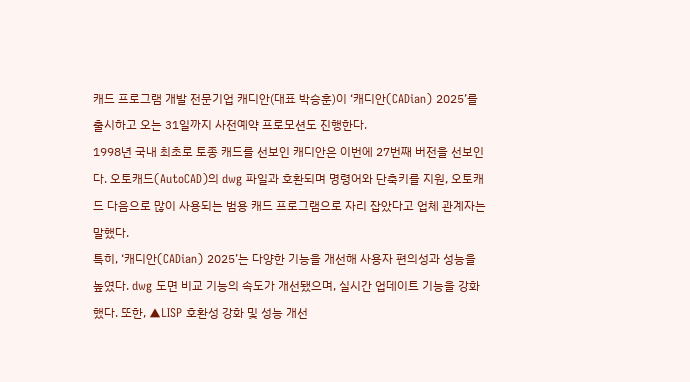캐드 프로그램 개발 전문기업 캐디안(대표 박승훈)이 ‘캐디안(CADian) 2025’를 출시하고 오는 31일까지 사전예약 프로모션도 진행한다.
1998년 국내 최초로 토종 캐드를 선보인 캐디안은 이번에 27번째 버전을 선보인다. 오토캐드(AutoCAD)의 dwg 파일과 호환되며 명령어와 단축키를 지원, 오토캐드 다음으로 많이 사용되는 범용 캐드 프로그램으로 자리 잡았다고 업체 관계자는 말했다.
특히, ‘캐디안(CADian) 2025’는 다양한 기능을 개선해 사용자 편의성과 성능을 높였다. dwg 도면 비교 기능의 속도가 개선됐으며, 실시간 업데이트 기능을 강화했다. 또한, ▲LISP 호환성 강화 및 성능 개선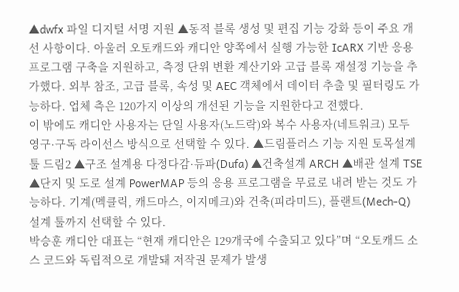▲dwfx 파일 디지털 서명 지원 ▲동적 블록 생성 및 편집 기능 강화 등이 주요 개선 사항이다. 아울러 오토캐드와 캐디안 양쪽에서 실행 가능한 IcARX 기반 응용 프로그램 구축을 지원하고, 측정 단위 변환 계산기와 고급 블록 재설정 기능을 추가했다. 외부 참조, 고급 블록, 속성 및 AEC 객체에서 데이터 추출 및 필터링도 가능하다. 업체 측은 120가지 이상의 개선된 기능을 지원한다고 전했다.
이 밖에도 캐디안 사용자는 단일 사용자(노드락)와 복수 사용자(네트워크) 모두 영구·구독 라이선스 방식으로 선택할 수 있다. ▲드림플러스 기능 지원 토목설계 툴 드림2 ▲구조 설계용 다정다감·듀파(Dufa) ▲건축설계 ARCH ▲배관 설계 TSE ▲단지 및 도로 설계 PowerMAP 등의 응용 프로그램을 무료로 내려 받는 것도 가능하다. 기계(멕클릭, 캐드마스, 이지메크)와 건축(피라미드), 플랜트(Mech-Q) 설계 툴까지 선택할 수 있다.
박승훈 캐디안 대표는 “현재 캐디안은 129개국에 수출되고 있다”며 “오토캐드 소스 코드와 독립적으로 개발돼 저작권 문제가 발생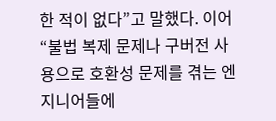한 적이 없다”고 말했다. 이어 “불법 복제 문제나 구버전 사용으로 호환성 문제를 겪는 엔지니어들에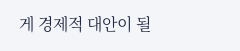게 경제적 대안이 될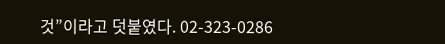것”이라고 덧붙였다. 02-323-0286